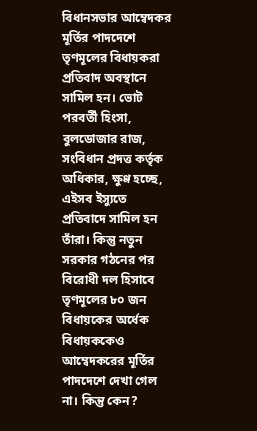বিধানসভার আম্বেদকর মূর্তির পাদদেশে তৃণমূলের বিধায়করা প্রতিবাদ অবস্থানে সামিল হন। ভোট পরবর্তী হিংসা, বুলডোজার রাজ, সংবিধান প্রদত্ত কর্তৃক অধিকার, ক্ষুণ্ণ হচ্ছে, এইসব ইস্যুতে প্রতিবাদে সামিল হন তাঁরা। কিন্তু নতুন সরকার গঠনের পর বিরোধী দল হিসাবে তৃণমূলের ৮০ জন বিধায়কের অর্ধেক বিধায়ককেও আম্বেদকরের মূর্তির পাদদেশে দেখা গেল না। কিন্তু কেন?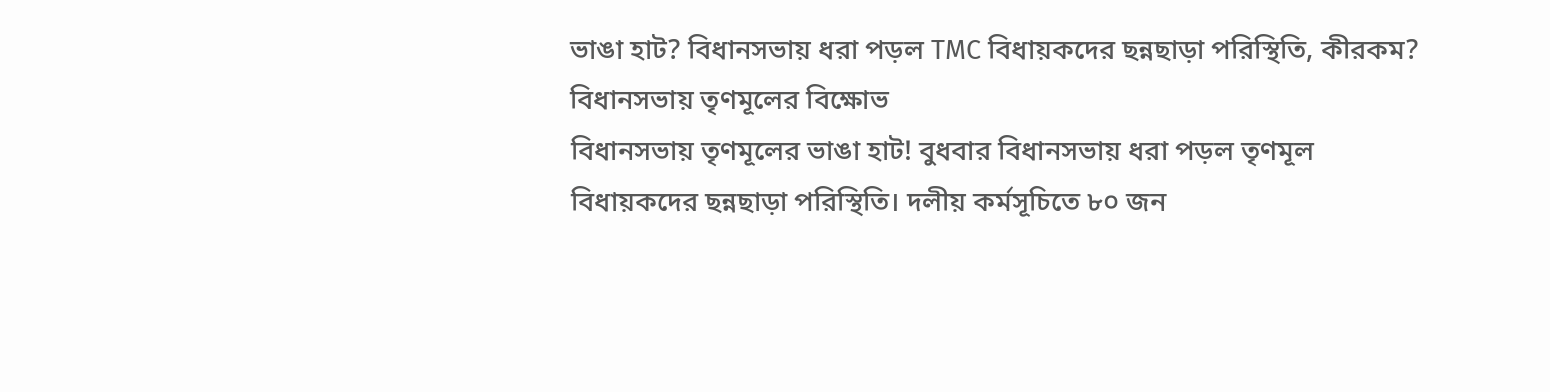ভাঙা হাট? বিধানসভায় ধরা পড়ল TMC বিধায়কদের ছন্নছাড়া পরিস্থিতি, কীরকম?
বিধানসভায় তৃণমূলের বিক্ষোভ
বিধানসভায় তৃণমূলের ভাঙা হাট! বুধবার বিধানসভায় ধরা পড়ল তৃণমূল বিধায়কদের ছন্নছাড়া পরিস্থিতি। দলীয় কর্মসূচিতে ৮০ জন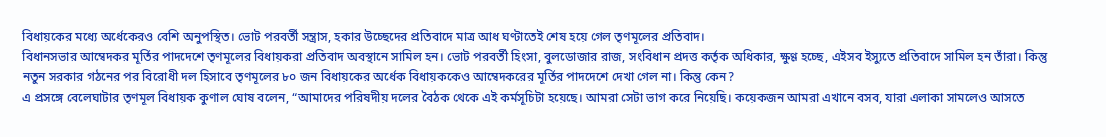বিধায়কের মধ্যে অর্ধেকেরও বেশি অনুপস্থিত। ভোট পরবর্তী সন্ত্রাস, হকার উচ্ছেদের প্রতিবাদে মাত্র আধ ঘণ্টাতেই শেষ হয়ে গেল তৃণমূলের প্রতিবাদ।
বিধানসভার আম্বেদকর মূর্তির পাদদেশে তৃণমূলের বিধায়করা প্রতিবাদ অবস্থানে সামিল হন। ভোট পরবর্তী হিংসা, বুলডোজার রাজ, সংবিধান প্রদত্ত কর্তৃক অধিকার, ক্ষুণ্ণ হচ্ছে, এইসব ইস্যুতে প্রতিবাদে সামিল হন তাঁরা। কিন্তু নতুন সরকার গঠনের পর বিরোধী দল হিসাবে তৃণমূলের ৮০ জন বিধায়কের অর্ধেক বিধায়ককেও আম্বেদকরের মূর্তির পাদদেশে দেখা গেল না। কিন্তু কেন?
এ প্রসঙ্গে বেলেঘাটার তৃণমূল বিধায়ক কুণাল ঘোষ বলেন, “আমাদের পরিষদীয় দলের বৈঠক থেকে এই কর্মসূচিটা হয়েছে। আমরা সেটা ভাগ করে নিয়েছি। কয়েকজন আমরা এখানে বসব, যারা এলাকা সামলেও আসতে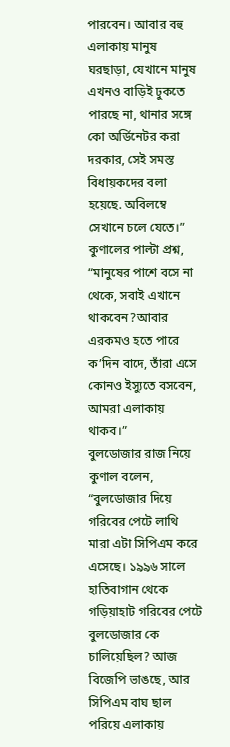পারবেন। আবার বহু এলাকায় মানুষ ঘরছাড়া, যেখানে মানুষ এখনও বাড়িই ঢুকতে পারছে না, থানার সঙ্গে কো অর্ডিনেটর করা দরকার, সেই সমস্ত বিধায়কদের বলা হয়েছে. অবিলম্বে সেখানে চলে যেতে।” কুণালের পাল্টা প্রশ্ন, “মানুষের পাশে বসে না থেকে, সবাই এখানে থাকবেন?আবার এরকমও হতে পারে ক’দিন বাদে, তাঁরা এসে কোনও ইস্যুতে বসবেন, আমরা এলাকায় থাকব।”
বুলডোজার রাজ নিয়ে কুণাল বলেন, “বুলডোজার দিয়ে গরিবের পেটে লাথি মারা এটা সিপিএম করে এসেছে। ১৯৯৬ সালে হাতিবাগান থেকে গড়িয়াহাট গরিবের পেটে বুলডোজার কে চালিয়েছিল? আজ বিজেপি ভাঙছে, আর সিপিএম বাঘ ছাল পরিয়ে এলাকায়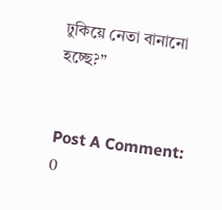ঢুকিয়ে নেতা বানানো হচ্ছে?”


Post A Comment:
0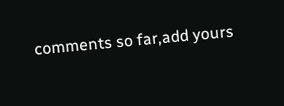comments so far,add yours